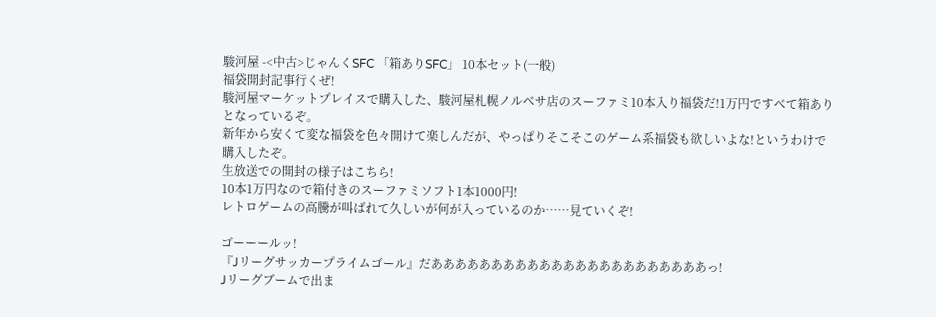駿河屋 -<中古>じゃんくSFC 「箱ありSFC」 10本セット(一般)
福袋開封記事行くぜ!
駿河屋マーケットプレイスで購入した、駿河屋札幌ノルベサ店のスーファミ10本入り福袋だ!1万円ですべて箱ありとなっているぞ。
新年から安くて変な福袋を色々開けて楽しんだが、やっぱりそこそこのゲーム系福袋も欲しいよな!というわけで購入したぞ。
生放送での開封の様子はこちら!
10本1万円なので箱付きのスーファミソフト1本1000円!
レトロゲームの高騰が叫ばれて久しいが何が入っているのか……見ていくぞ!

ゴーーールッ!
『Jリーグサッカープライムゴール』だあああああああああああああああああああああああっ!
Jリーグブームで出ま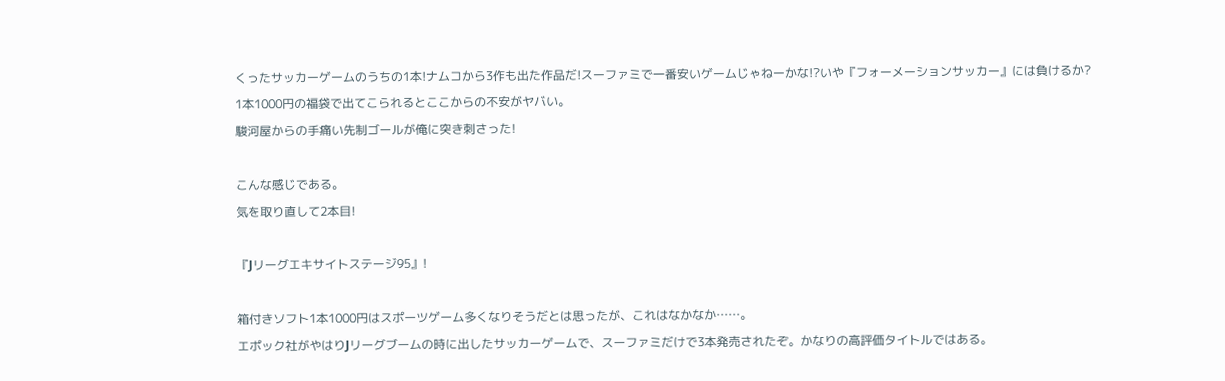くったサッカーゲームのうちの1本!ナムコから3作も出た作品だ!スーファミで一番安いゲームじゃねーかな!?いや『フォーメーションサッカー』には負けるか?
1本1000円の福袋で出てこられるとここからの不安がヤバい。
駿河屋からの手痛い先制ゴールが俺に突き刺さった!

こんな感じである。
気を取り直して2本目!

『Jリーグエキサイトステージ95』!

箱付きソフト1本1000円はスポーツゲーム多くなりそうだとは思ったが、これはなかなか……。
エポック社がやはりJリーグブームの時に出したサッカーゲームで、スーファミだけで3本発売されたぞ。かなりの高評価タイトルではある。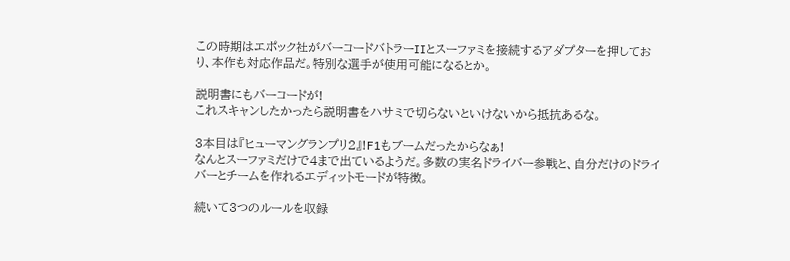この時期はエポック社がバーコードバトラーIIとスーファミを接続するアダプターを押しており、本作も対応作品だ。特別な選手が使用可能になるとか。

説明書にもバーコードが!
これスキャンしたかったら説明書をハサミで切らないといけないから抵抗あるな。

3本目は『ヒューマングランプリ2』!F1もブームだったからなぁ!
なんとスーファミだけで4まで出ているようだ。多数の実名ドライバー参戦と、自分だけのドライバーとチームを作れるエディットモードが特徴。

続いて3つのルールを収録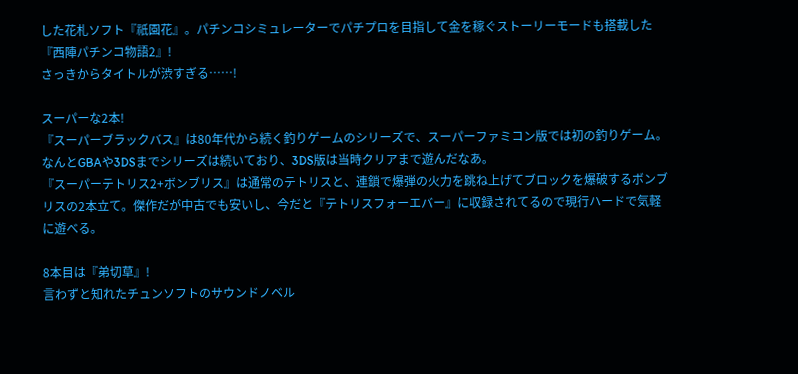した花札ソフト『祇園花』。パチンコシミュレーターでパチプロを目指して金を稼ぐストーリーモードも搭載した『西陣パチンコ物語2』!
さっきからタイトルが渋すぎる……!

スーパーな2本!
『スーパーブラックバス』は80年代から続く釣りゲームのシリーズで、スーパーファミコン版では初の釣りゲーム。なんとGBAや3DSまでシリーズは続いており、3DS版は当時クリアまで遊んだなあ。
『スーパーテトリス2+ボンブリス』は通常のテトリスと、連鎖で爆弾の火力を跳ね上げてブロックを爆破するボンブリスの2本立て。傑作だが中古でも安いし、今だと『テトリスフォーエバー』に収録されてるので現行ハードで気軽に遊べる。

8本目は『弟切草』!
言わずと知れたチュンソフトのサウンドノベル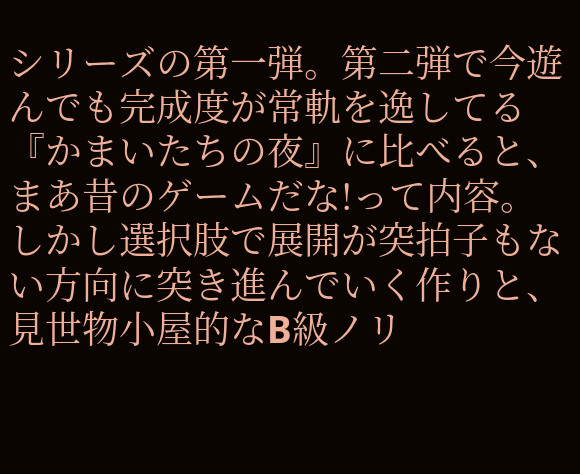シリーズの第一弾。第二弾で今遊んでも完成度が常軌を逸してる『かまいたちの夜』に比べると、まあ昔のゲームだな!って内容。しかし選択肢で展開が突拍子もない方向に突き進んでいく作りと、見世物小屋的なB級ノリ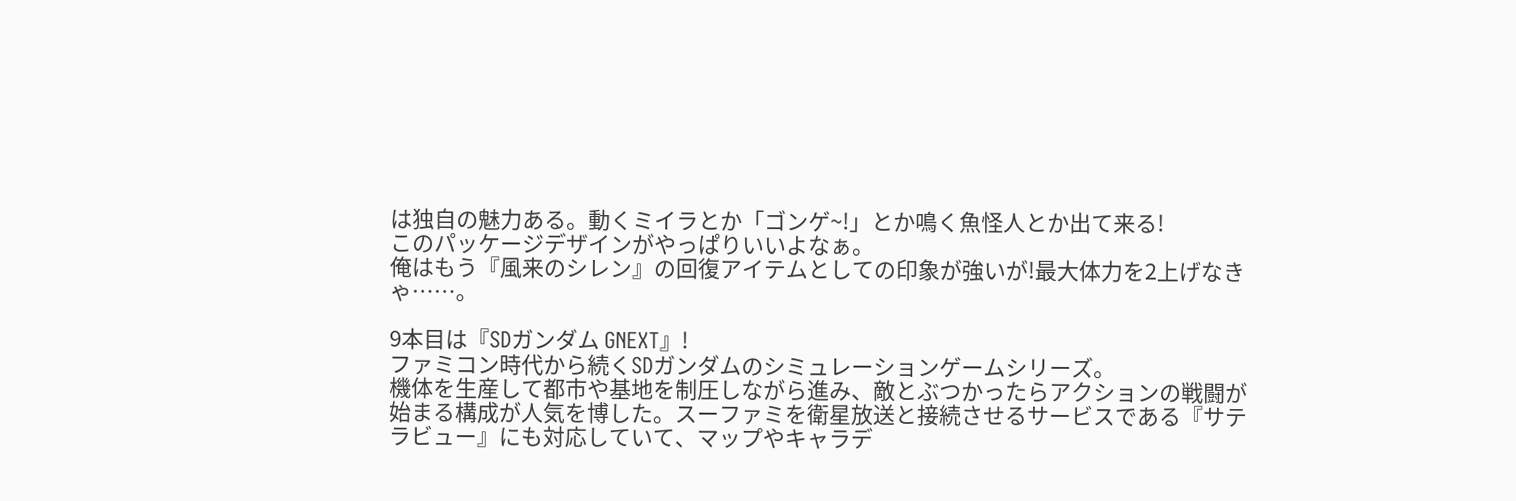は独自の魅力ある。動くミイラとか「ゴンゲ~!」とか鳴く魚怪人とか出て来る!
このパッケージデザインがやっぱりいいよなぁ。
俺はもう『風来のシレン』の回復アイテムとしての印象が強いが!最大体力を2上げなきゃ……。

9本目は『SDガンダム GNEXT』!
ファミコン時代から続くSDガンダムのシミュレーションゲームシリーズ。
機体を生産して都市や基地を制圧しながら進み、敵とぶつかったらアクションの戦闘が始まる構成が人気を博した。スーファミを衛星放送と接続させるサービスである『サテラビュー』にも対応していて、マップやキャラデ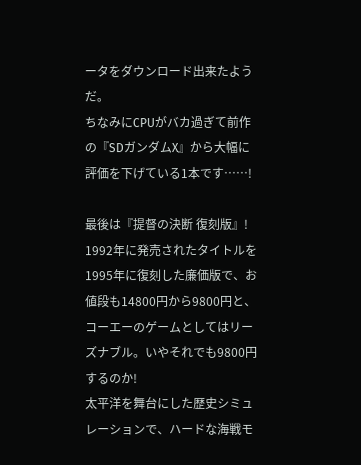ータをダウンロード出来たようだ。
ちなみにCPUがバカ過ぎて前作の『SDガンダムX』から大幅に評価を下げている1本です……!

最後は『提督の決断 復刻版』!
1992年に発売されたタイトルを1995年に復刻した廉価版で、お値段も14800円から9800円と、コーエーのゲームとしてはリーズナブル。いやそれでも9800円するのか!
太平洋を舞台にした歴史シミュレーションで、ハードな海戦モ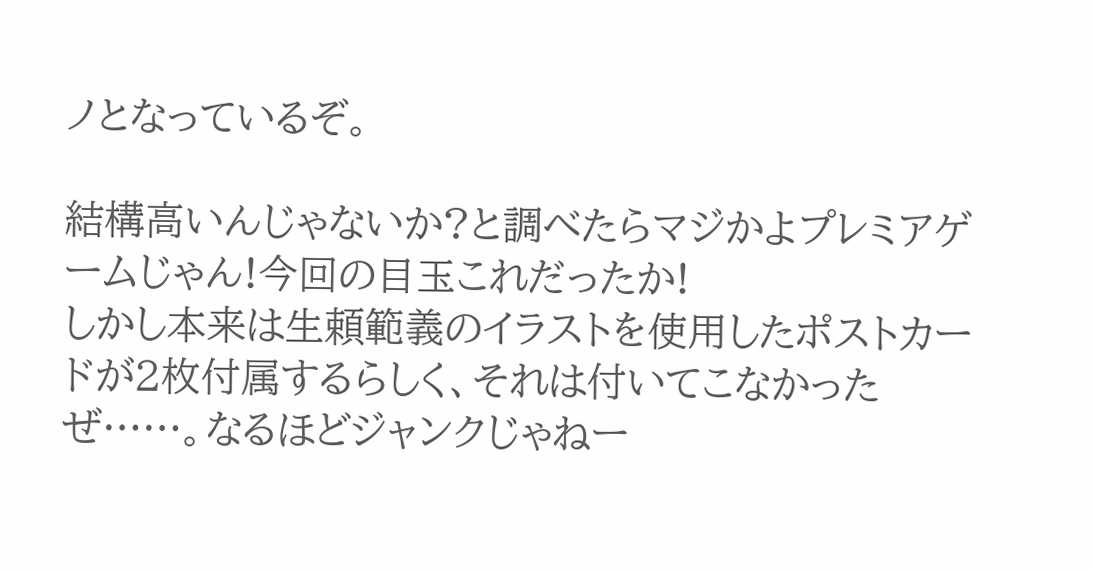ノとなっているぞ。

結構高いんじゃないか?と調べたらマジかよプレミアゲームじゃん!今回の目玉これだったか!
しかし本来は生頼範義のイラストを使用したポストカードが2枚付属するらしく、それは付いてこなかったぜ……。なるほどジャンクじゃねー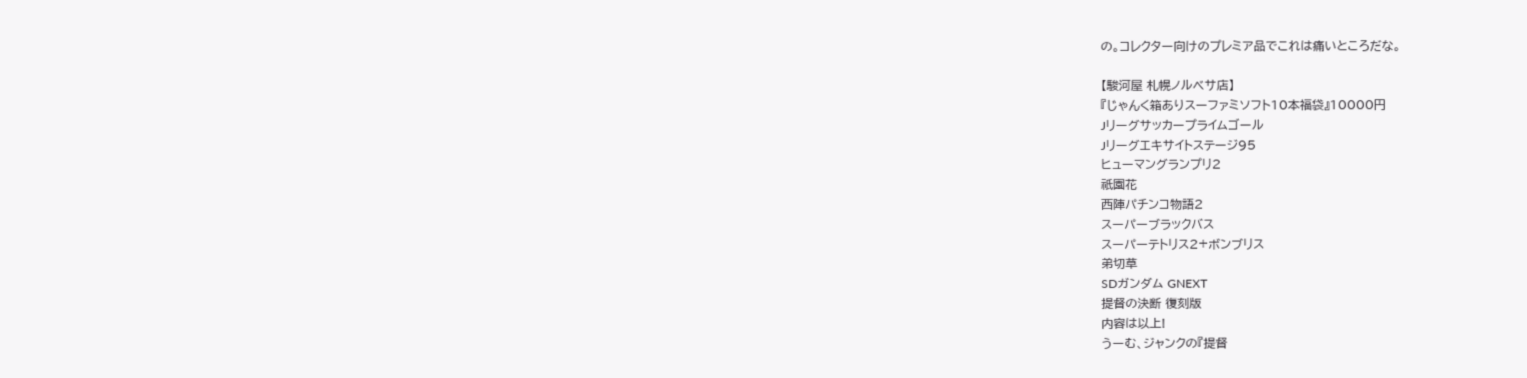の。コレクター向けのプレミア品でこれは痛いところだな。

【駿河屋 札幌ノルベサ店】
『じゃんく箱ありスーファミソフト10本福袋』10000円
Jリーグサッカープライムゴール
Jリーグエキサイトステージ95
ヒューマングランプリ2
祇園花
西陣パチンコ物語2
スーパーブラックバス
スーパーテトリス2+ボンブリス
弟切草
SDガンダム GNEXT
提督の決断 復刻版
内容は以上!
うーむ、ジャンクの『提督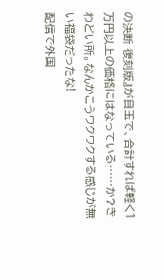の決断 復刻版』が目玉で、合計すれば軽く1万円以上の価格にはなっている……か?きわどい所。なんかこうワクワクする感じが無い福袋だったな!
配信で外国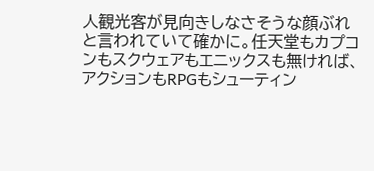人観光客が見向きしなさそうな顔ぶれと言われていて確かに。任天堂もカプコンもスクウェアもエニックスも無ければ、アクションもRPGもシューティン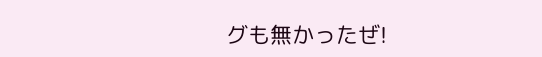グも無かったぜ!